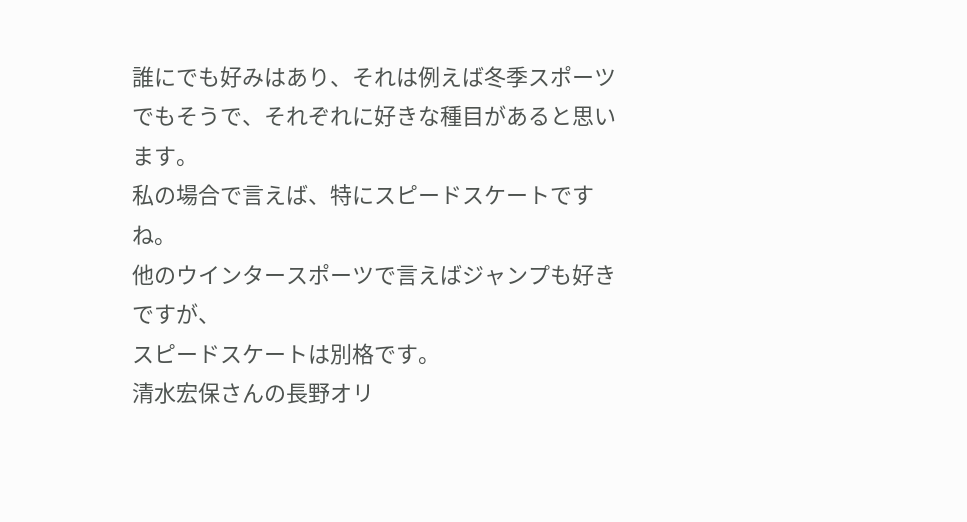誰にでも好みはあり、それは例えば冬季スポーツ
でもそうで、それぞれに好きな種目があると思います。
私の場合で言えば、特にスピードスケートですね。
他のウインタースポーツで言えばジャンプも好きですが、
スピードスケートは別格です。
清水宏保さんの長野オリ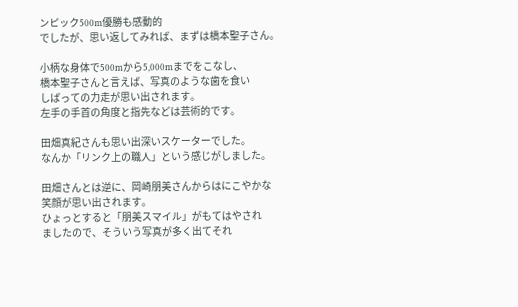ンピック500m優勝も感動的
でしたが、思い返してみれば、まずは橋本聖子さん。

小柄な身体で500mから5,000mまでをこなし、
橋本聖子さんと言えば、写真のような歯を食い
しばっての力走が思い出されます。
左手の手首の角度と指先などは芸術的です。

田畑真紀さんも思い出深いスケーターでした。
なんか「リンク上の職人」という感じがしました。

田畑さんとは逆に、岡崎朋美さんからはにこやかな
笑顔が思い出されます。
ひょっとすると「朋美スマイル」がもてはやされ
ましたので、そういう写真が多く出てそれ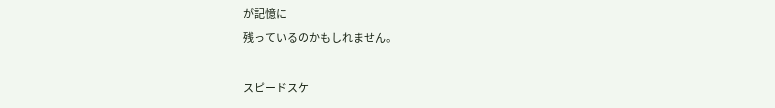が記憶に
残っているのかもしれません。

スピードスケ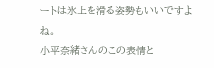ートは氷上を滑る姿勢もいいですよね。
小平奈緒さんのこの表情と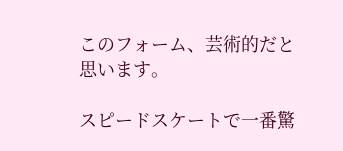このフォーム、芸術的だと
思います。

スピードスケートで一番驚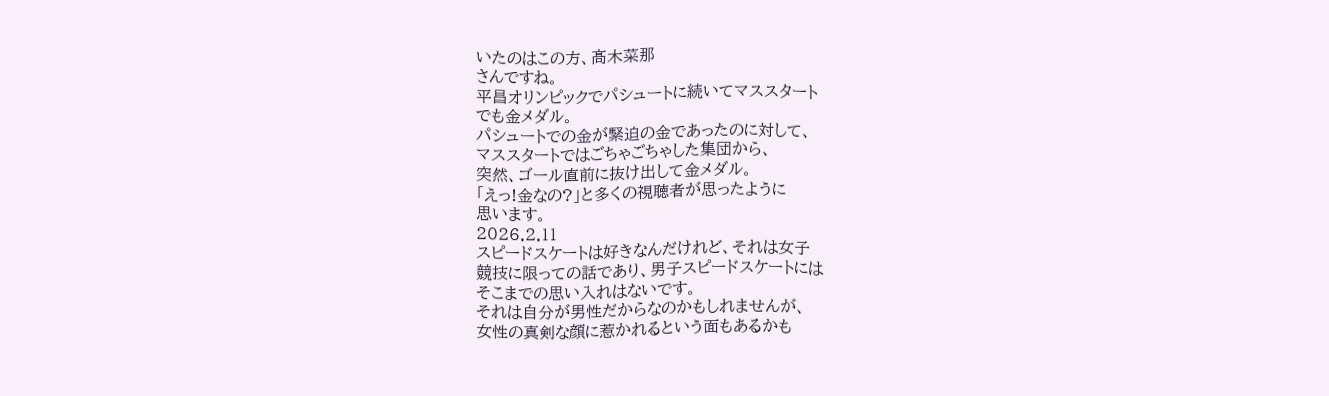いたのはこの方、髙木菜那
さんですね。
平昌オリンピックでパシュートに続いてマススタート
でも金メダル。
パシュートでの金が緊迫の金であったのに対して、
マススタートではごちゃごちゃした集団から、
突然、ゴール直前に抜け出して金メダル。
「えっ!金なの?」と多くの視聴者が思ったように
思います。
2026.2.11
スピードスケートは好きなんだけれど、それは女子
競技に限っての話であり、男子スピードスケートには
そこまでの思い入れはないです。
それは自分が男性だからなのかもしれませんが、
女性の真剣な顔に惹かれるという面もあるかも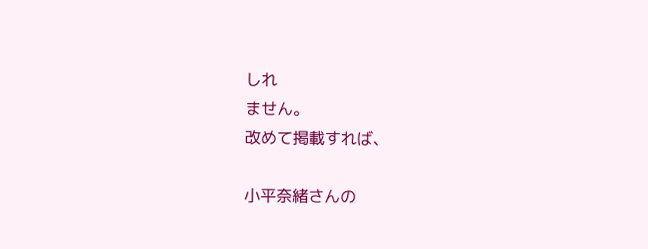しれ
ません。
改めて掲載すれば、

小平奈緒さんの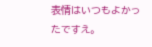表情はいつもよかったですえ。